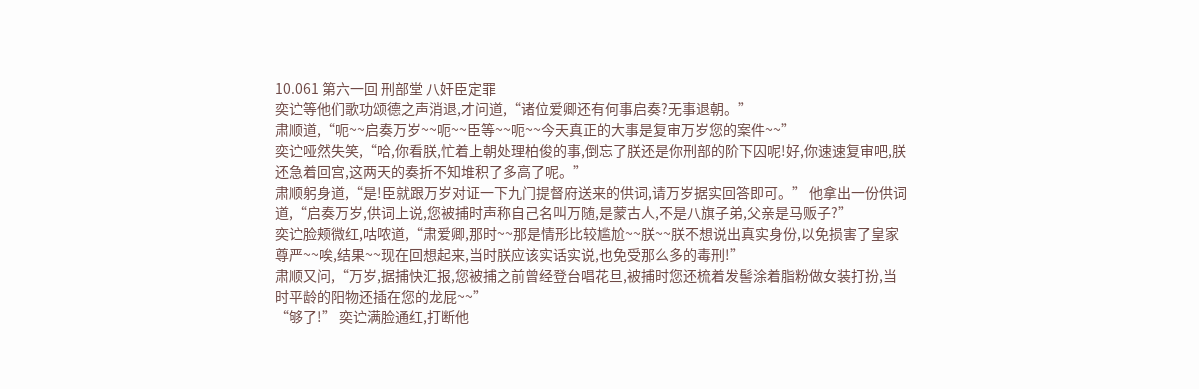10.061 第六一回 刑部堂 八奸臣定罪
奕𬣞等他们歌功颂德之声消退,才问道,“诸位爱卿还有何事启奏?无事退朝。”
肃顺道,“呃~~启奏万岁~~呃~~臣等~~呃~~今天真正的大事是复审万岁您的案件~~”
奕𬣞哑然失笑,“哈,你看朕,忙着上朝处理柏俊的事,倒忘了朕还是你刑部的阶下囚呢!好,你速速复审吧,朕还急着回宫,这两天的奏折不知堆积了多高了呢。”
肃顺躬身道,“是!臣就跟万岁对证一下九门提督府送来的供词,请万岁据实回答即可。” 他拿出一份供词道,“启奏万岁,供词上说,您被捕时声称自己名叫万随,是蒙古人,不是八旗子弟,父亲是马贩子?”
奕𬣞脸颊微红,咕哝道,“肃爱卿,那时~~那是情形比较尴尬~~朕~~朕不想说出真实身份,以免损害了皇家尊严~~唉,结果~~现在回想起来,当时朕应该实话实说,也免受那么多的毒刑!”
肃顺又问,“万岁,据捕快汇报,您被捕之前曾经登台唱花旦,被捕时您还梳着发髻涂着脂粉做女装打扮,当时平龄的阳物还插在您的龙屁~~”
“够了!” 奕𬣞满脸通红,打断他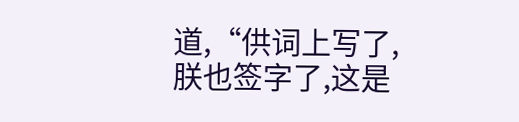道,“供词上写了,朕也签字了,这是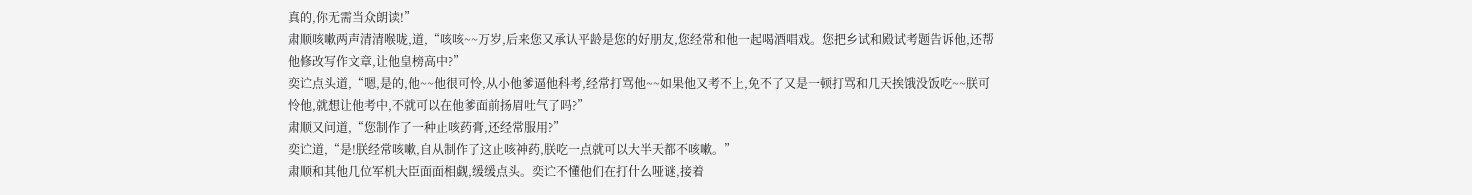真的,你无需当众朗读!”
肃顺咳嗽两声清清喉咙,道,“咳咳~~万岁,后来您又承认平龄是您的好朋友,您经常和他一起喝酒唱戏。您把乡试和殿试考题告诉他,还帮他修改写作文章,让他皇榜高中?”
奕𬣞点头道,“嗯,是的,他~~他很可怜,从小他爹逼他科考,经常打骂他~~如果他又考不上,免不了又是一顿打骂和几天挨饿没饭吃~~朕可怜他,就想让他考中,不就可以在他爹面前扬眉吐气了吗?”
肃顺又问道,“您制作了一种止咳药膏,还经常服用?”
奕𬣞道,“是!朕经常咳嗽,自从制作了这止咳神药,朕吃一点就可以大半天都不咳嗽。”
肃顺和其他几位军机大臣面面相觑,缓缓点头。奕𬣞不懂他们在打什么哑谜,接着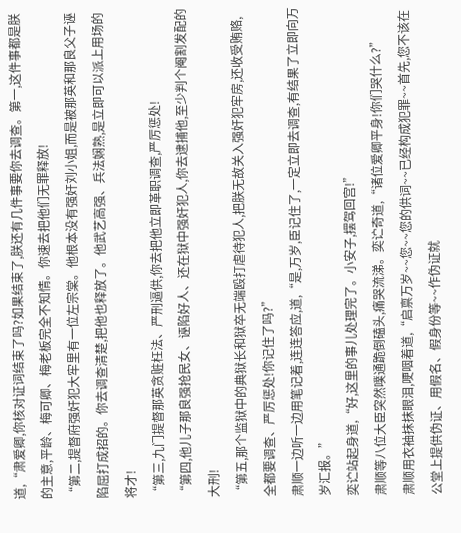道,“肃爱卿,你核对证词结束了吗?如果结束了,朕还有几件事要你去调查。第一,这件事都是朕的主意,平龄、梅可卿、梅老板完全不知情。你速去把他们无罪释放!
“第二,提督府强奸犯大牢里有一位左宗棠。他根本没有强奸刘小姐,而是被那英和那良父子诬陷屈打成招的。你去调查清楚,把他也释放了。他武艺高强、兵法娴熟,是立即可以派上用场的将才!
“第三,九门提督那英贪赃枉法、严刑逼供,你去把他立即革职调查,严厉惩处!
“第四,他儿子那良强抢民女、诬陷好人、还在狱中强奸犯人,你去逮捕他,至少判个阉割发配的大刑!
“第五,那个监狱中的典狱长和狱卒无端殴打虐待犯人,把朕无故关入强奸犯牢房,还收受贿赂,全都要调查、严厉惩处!你记住了吗?”
肃顺一边听一边用笔记着,连连答应,道,“是,万岁,臣记住了,一定立即去调查,有结果了立即向万岁汇报。”
奕𬣞站起身道,“好,这里的事儿处理完了。小安子,摆驾回宫!”
肃顺等八位大臣突然噗通跪倒磕头,痛哭流涕。奕𬣞奇道,“诸位爱卿平身!你们哭什么?”
肃顺用衣袖抹抹眼泪,哽咽着道,“启禀万岁~~您~~您的供词~~已经构成犯罪~~首先,您不该在公堂上提供伪证、用假名、假身份等~~作伪证就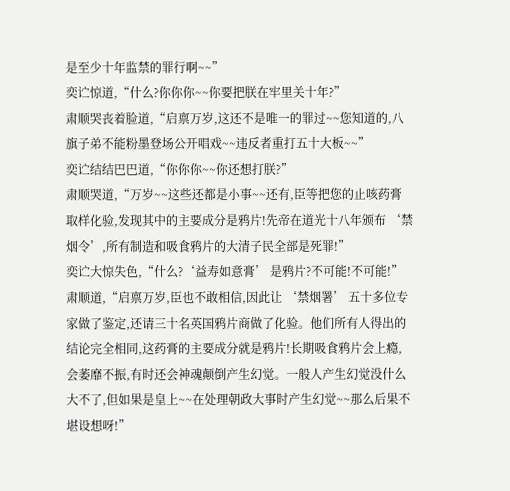是至少十年监禁的罪行啊~~”
奕𬣞惊道,“什么?你你你~~你要把朕在牢里关十年?”
肃顺哭丧着脸道,“启禀万岁,这还不是唯一的罪过~~您知道的,八旗子弟不能粉墨登场公开唱戏~~违反者重打五十大板~~”
奕𬣞结结巴巴道,“你你你~~你还想打朕?”
肃顺哭道,“万岁~~这些还都是小事~~还有,臣等把您的止咳药膏取样化验,发现其中的主要成分是鸦片!先帝在道光十八年颁布 ‘禁烟令’,所有制造和吸食鸦片的大清子民全部是死罪!”
奕𬣞大惊失色,“什么?‘益寿如意膏’ 是鸦片?不可能!不可能!”
肃顺道,“启禀万岁,臣也不敢相信,因此让 ‘禁烟署’ 五十多位专家做了鉴定,还请三十名英国鸦片商做了化验。他们所有人得出的结论完全相同,这药膏的主要成分就是鸦片!长期吸食鸦片会上瘾,会萎靡不振,有时还会神魂颠倒产生幻觉。一般人产生幻觉没什么大不了,但如果是皇上~~在处理朝政大事时产生幻觉~~那么后果不堪设想呀!”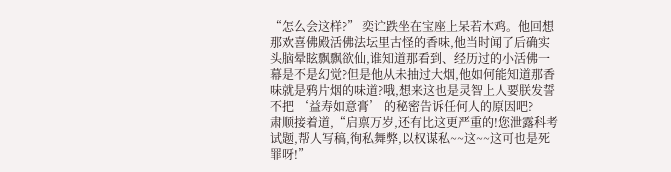“怎么会这样?” 奕𬣞跌坐在宝座上呆若木鸡。他回想那欢喜佛殿活佛法坛里古怪的香味,他当时闻了后确实头脑晕眩飘飘欲仙,谁知道那看到、经历过的小活佛一幕是不是幻觉?但是他从未抽过大烟,他如何能知道那香味就是鸦片烟的味道?哦,想来这也是灵智上人要朕发誓不把 ‘益寿如意膏’ 的秘密告诉任何人的原因吧?
肃顺接着道,“启禀万岁,还有比这更严重的!您泄露科考试题,帮人写稿,徇私舞弊,以权谋私~~这~~这可也是死罪呀!”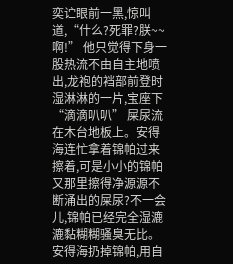奕𬣞眼前一黑,惊叫道,“什么?死罪?朕~~啊!” 他只觉得下身一股热流不由自主地喷出,龙袍的裆部前登时湿淋淋的一片,宝座下 “滴滴叭叭” 屎尿流在木台地板上。安得海连忙拿着锦帕过来擦着,可是小小的锦帕又那里擦得净源源不断涌出的屎尿?不一会儿,锦帕已经完全湿漉漉黏糊糊骚臭无比。安得海扔掉锦帕,用自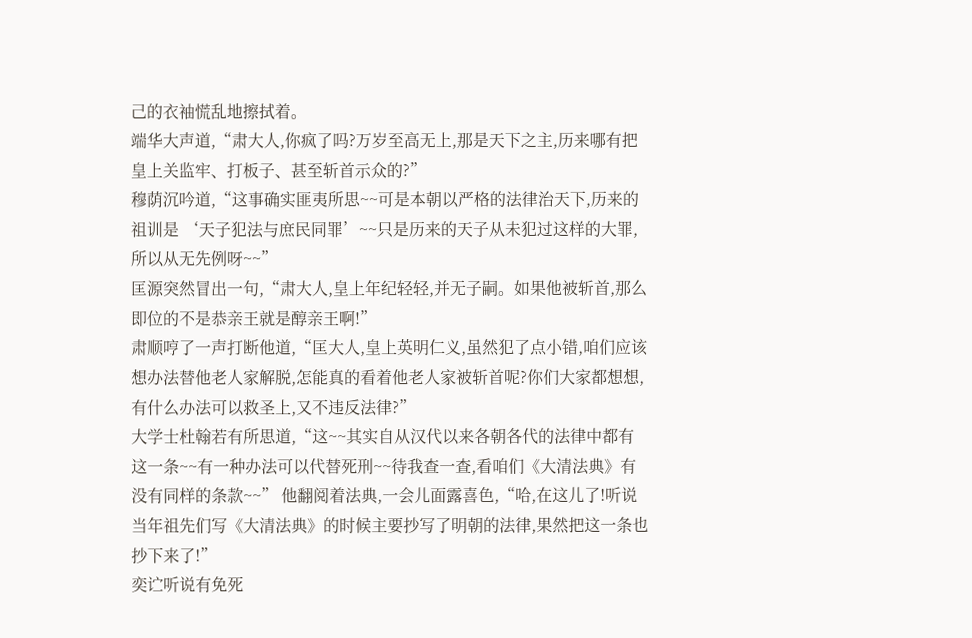己的衣袖慌乱地擦拭着。
端华大声道,“肃大人,你疯了吗?万岁至高无上,那是天下之主,历来哪有把皇上关监牢、打板子、甚至斩首示众的?”
穆荫沉吟道,“这事确实匪夷所思~~可是本朝以严格的法律治天下,历来的祖训是 ‘天子犯法与庶民同罪’~~只是历来的天子从未犯过这样的大罪,所以从无先例呀~~”
匡源突然冒出一句,“肃大人,皇上年纪轻轻,并无子嗣。如果他被斩首,那么即位的不是恭亲王就是醇亲王啊!”
肃顺哼了一声打断他道,“匡大人,皇上英明仁义,虽然犯了点小错,咱们应该想办法替他老人家解脱,怎能真的看着他老人家被斩首呢?你们大家都想想,有什么办法可以救圣上,又不违反法律?”
大学士杜翰若有所思道,“这~~其实自从汉代以来各朝各代的法律中都有这一条~~有一种办法可以代替死刑~~待我查一查,看咱们《大清法典》有没有同样的条款~~” 他翻阅着法典,一会儿面露喜色,“哈,在这儿了!听说当年祖先们写《大清法典》的时候主要抄写了明朝的法律,果然把这一条也抄下来了!”
奕𬣞听说有免死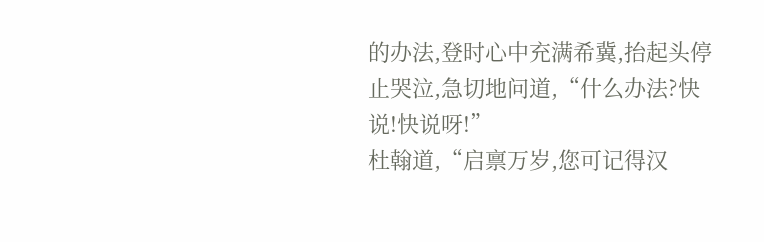的办法,登时心中充满希冀,抬起头停止哭泣,急切地问道,“什么办法?快说!快说呀!”
杜翰道,“启禀万岁,您可记得汉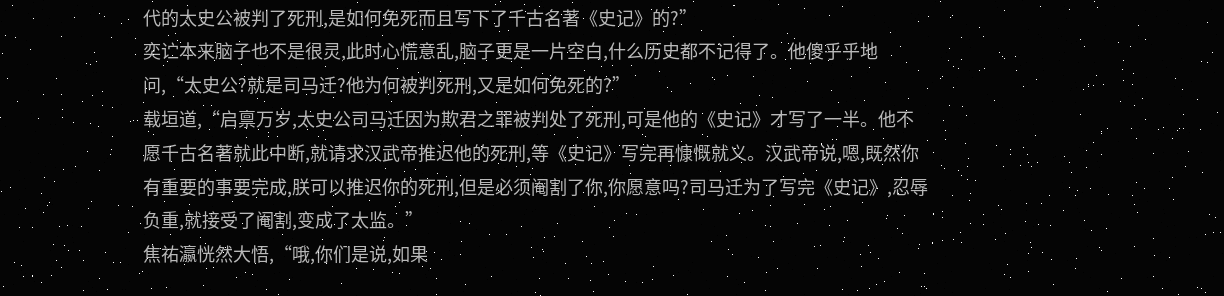代的太史公被判了死刑,是如何免死而且写下了千古名著《史记》的?”
奕𬣞本来脑子也不是很灵,此时心慌意乱,脑子更是一片空白,什么历史都不记得了。他傻乎乎地问,“太史公?就是司马迁?他为何被判死刑,又是如何免死的?”
载垣道,“启禀万岁,太史公司马迁因为欺君之罪被判处了死刑,可是他的《史记》才写了一半。他不愿千古名著就此中断,就请求汉武帝推迟他的死刑,等《史记》写完再慷慨就义。汉武帝说,嗯,既然你有重要的事要完成,朕可以推迟你的死刑,但是必须阉割了你,你愿意吗?司马迁为了写完《史记》,忍辱负重,就接受了阉割,变成了太监。”
焦祐瀛恍然大悟,“哦,你们是说,如果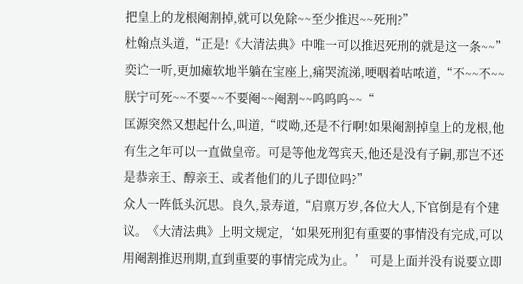把皇上的龙根阉割掉,就可以免除~~至少推迟~~死刑?”
杜翰点头道,“正是!《大清法典》中唯一可以推迟死刑的就是这一条~~”
奕𬣞一听,更加瘫软地半躺在宝座上,痛哭流涕,哽咽着咕哝道,“不~~不~~朕宁可死~~不要~~不要阉~~阉割~~呜呜呜~~“
匡源突然又想起什么,叫道,“哎呦,还是不行啊!如果阉割掉皇上的龙根,他有生之年可以一直做皇帝。可是等他龙驾宾天,他还是没有子嗣,那岂不还是恭亲王、醇亲王、或者他们的儿子即位吗?”
众人一阵低头沉思。良久,景寿道,“启禀万岁,各位大人,下官倒是有个建议。《大清法典》上明文规定,‘如果死刑犯有重要的事情没有完成,可以用阉割推迟刑期,直到重要的事情完成为止。’ 可是上面并没有说要立即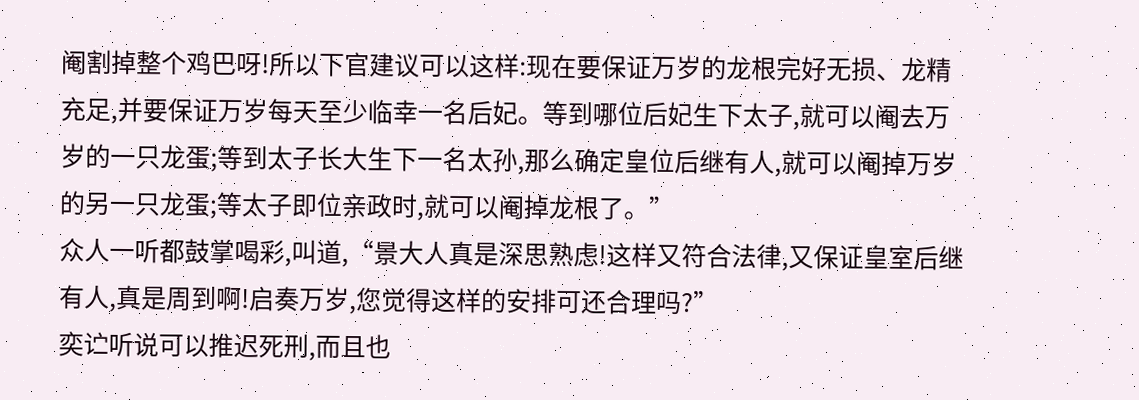阉割掉整个鸡巴呀!所以下官建议可以这样:现在要保证万岁的龙根完好无损、龙精充足,并要保证万岁每天至少临幸一名后妃。等到哪位后妃生下太子,就可以阉去万岁的一只龙蛋;等到太子长大生下一名太孙,那么确定皇位后继有人,就可以阉掉万岁的另一只龙蛋;等太子即位亲政时,就可以阉掉龙根了。”
众人一听都鼓掌喝彩,叫道,“景大人真是深思熟虑!这样又符合法律,又保证皇室后继有人,真是周到啊!启奏万岁,您觉得这样的安排可还合理吗?”
奕𬣞听说可以推迟死刑,而且也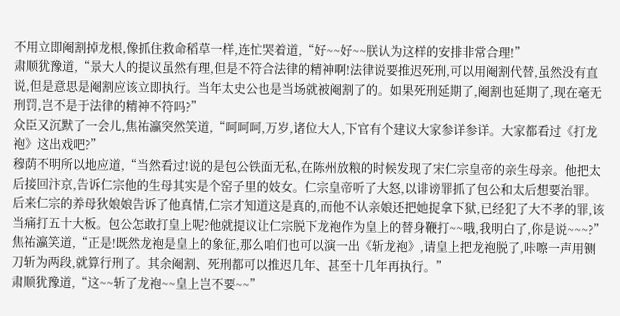不用立即阉割掉龙根,像抓住救命稻草一样,连忙哭着道,“好~~好~~朕认为这样的安排非常合理!”
肃顺犹豫道,“景大人的提议虽然有理,但是不符合法律的精神啊!法律说要推迟死刑,可以用阉割代替,虽然没有直说,但是意思是阉割应该立即执行。当年太史公也是当场就被阉割了的。如果死刑延期了,阉割也延期了,现在毫无刑罚,岂不是于法律的精神不符吗?”
众臣又沉默了一会儿,焦祐瀛突然笑道,“呵呵呵,万岁,诸位大人,下官有个建议大家参详参详。大家都看过《打龙袍》这出戏吧?”
穆荫不明所以地应道,“当然看过!说的是包公铁面无私,在陈州放粮的时候发现了宋仁宗皇帝的亲生母亲。他把太后接回汴京,告诉仁宗他的生母其实是个窑子里的妓女。仁宗皇帝听了大怒,以诽谤罪抓了包公和太后想要治罪。后来仁宗的养母狄娘娘告诉了他真情,仁宗才知道这是真的,而他不认亲娘还把她捉拿下狱,已经犯了大不孝的罪,该当痛打五十大板。包公怎敢打皇上呢?他就提议让仁宗脱下龙袍作为皇上的替身鞭打~~哦,我明白了,你是说~~~?”
焦祐瀛笑道,“正是!既然龙袍是皇上的象征,那么咱们也可以演一出《斩龙袍》,请皇上把龙袍脱了,咔嚓一声用铡刀斩为两段,就算行刑了。其余阉割、死刑都可以推迟几年、甚至十几年再执行。”
肃顺犹豫道,“这~~斩了龙袍~~皇上岂不要~~”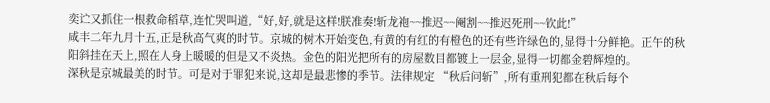奕𬣞又抓住一根救命稻草,连忙哭叫道,“好,好,就是这样!朕准奏!斩龙袍~~推迟~~阉割~~推迟死刑~~钦此!”
咸丰二年九月十五,正是秋高气爽的时节。京城的树木开始变色,有黄的有红的有橙色的还有些许绿色的,显得十分鲜艳。正午的秋阳斜挂在天上,照在人身上暖暖的但是又不炎热。金色的阳光把所有的房屋数目都镀上一层金,显得一切都金碧辉煌的。
深秋是京城最美的时节。可是对于罪犯来说,这却是最悲惨的季节。法律规定 “秋后问斩”,所有重刑犯都在秋后每个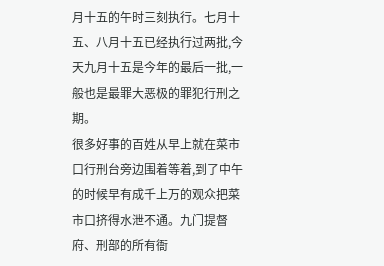月十五的午时三刻执行。七月十五、八月十五已经执行过两批,今天九月十五是今年的最后一批,一般也是最罪大恶极的罪犯行刑之期。
很多好事的百姓从早上就在菜市口行刑台旁边围着等着,到了中午的时候早有成千上万的观众把菜市口挤得水泄不通。九门提督府、刑部的所有衙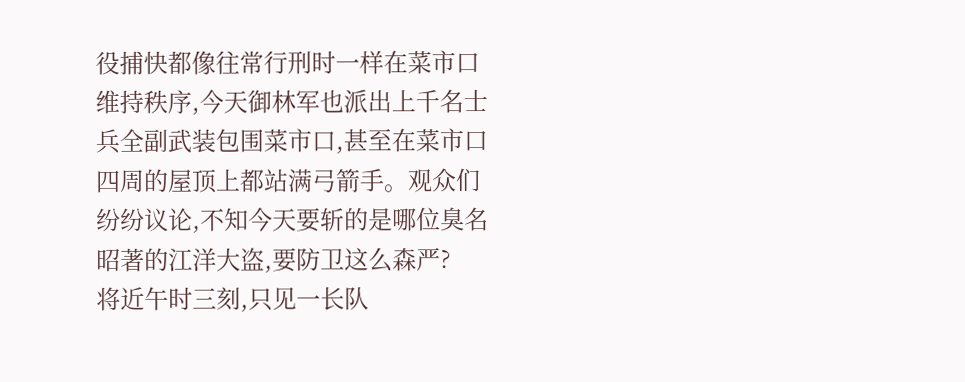役捕快都像往常行刑时一样在菜市口维持秩序,今天御林军也派出上千名士兵全副武装包围菜市口,甚至在菜市口四周的屋顶上都站满弓箭手。观众们纷纷议论,不知今天要斩的是哪位臭名昭著的江洋大盗,要防卫这么森严?
将近午时三刻,只见一长队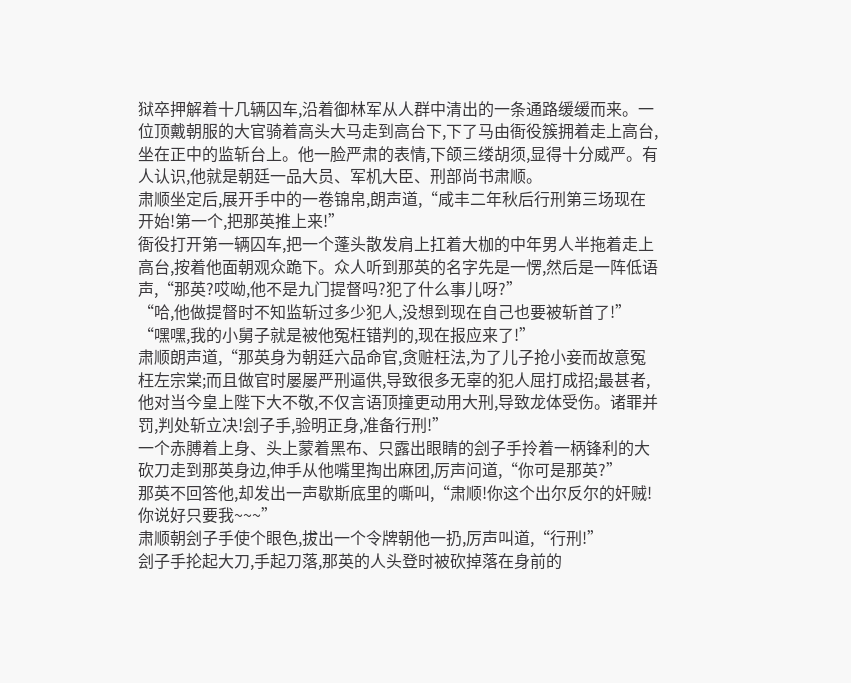狱卒押解着十几辆囚车,沿着御林军从人群中清出的一条通路缓缓而来。一位顶戴朝服的大官骑着高头大马走到高台下,下了马由衙役簇拥着走上高台,坐在正中的监斩台上。他一脸严肃的表情,下颌三缕胡须,显得十分威严。有人认识,他就是朝廷一品大员、军机大臣、刑部尚书肃顺。
肃顺坐定后,展开手中的一卷锦帛,朗声道,“咸丰二年秋后行刑第三场现在开始!第一个,把那英推上来!”
衙役打开第一辆囚车,把一个蓬头散发肩上扛着大枷的中年男人半拖着走上高台,按着他面朝观众跪下。众人听到那英的名字先是一愣,然后是一阵低语声,“那英?哎呦,他不是九门提督吗?犯了什么事儿呀?”
“哈,他做提督时不知监斩过多少犯人,没想到现在自己也要被斩首了!”
“嘿嘿,我的小舅子就是被他冤枉错判的,现在报应来了!”
肃顺朗声道,“那英身为朝廷六品命官,贪赃枉法,为了儿子抢小妾而故意冤枉左宗棠;而且做官时屡屡严刑逼供,导致很多无辜的犯人屈打成招;最甚者,他对当今皇上陛下大不敬,不仅言语顶撞更动用大刑,导致龙体受伤。诸罪并罚,判处斩立决!刽子手,验明正身,准备行刑!”
一个赤膊着上身、头上蒙着黑布、只露出眼睛的刽子手拎着一柄锋利的大砍刀走到那英身边,伸手从他嘴里掏出麻团,厉声问道,“你可是那英?”
那英不回答他,却发出一声歇斯底里的嘶叫,“肃顺!你这个出尔反尔的奸贼!你说好只要我~~~”
肃顺朝刽子手使个眼色,拔出一个令牌朝他一扔,厉声叫道,“行刑!”
刽子手抡起大刀,手起刀落,那英的人头登时被砍掉落在身前的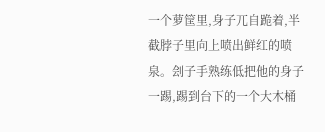一个萝筐里,身子兀自跪着,半截脖子里向上喷出鲜红的喷泉。刽子手熟练低把他的身子一踢,踢到台下的一个大木桶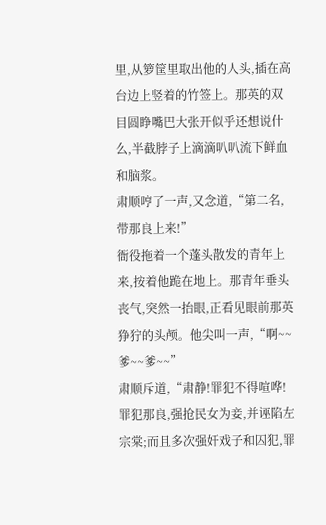里,从箩筐里取出他的人头,插在高台边上竖着的竹签上。那英的双目圆睁嘴巴大张开似乎还想说什么,半截脖子上滴滴叭叭流下鲜血和脑浆。
肃顺哼了一声,又念道,“第二名,带那良上来!”
衙役拖着一个蓬头散发的青年上来,按着他跪在地上。那青年垂头丧气,突然一抬眼,正看见眼前那英狰狞的头颅。他尖叫一声,“啊~~爹~~爹~~”
肃顺斥道,“肃静!罪犯不得喧哗!罪犯那良,强抢民女为妾,并诬陷左宗棠;而且多次强奸戏子和囚犯,罪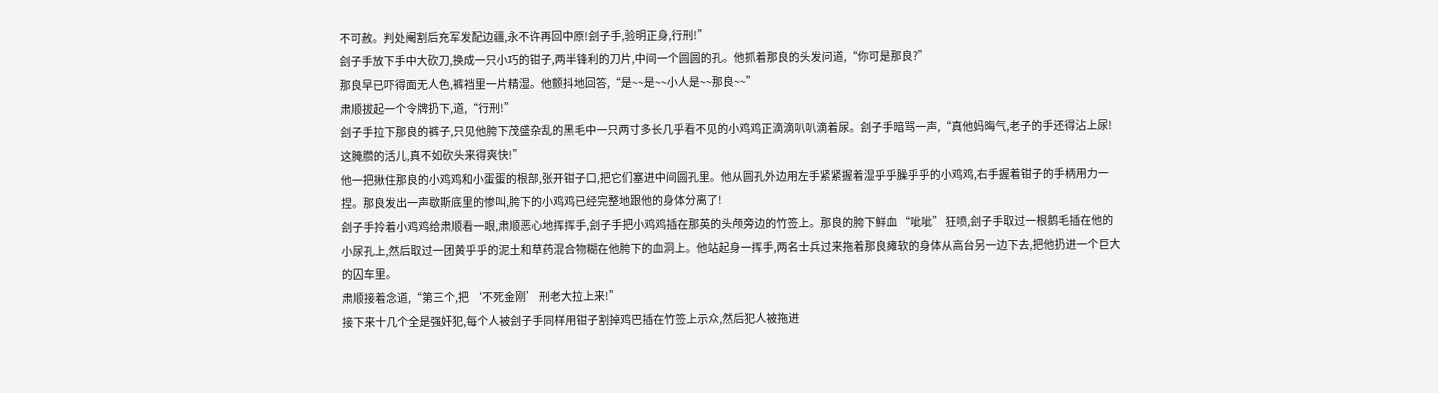不可赦。判处阉割后充军发配边疆,永不许再回中原!刽子手,验明正身,行刑!”
刽子手放下手中大砍刀,换成一只小巧的钳子,两半锋利的刀片,中间一个圆圆的孔。他抓着那良的头发问道,“你可是那良?”
那良早已吓得面无人色,裤裆里一片精湿。他颤抖地回答,“是~~是~~小人是~~那良~~”
肃顺拔起一个令牌扔下,道,“行刑!”
刽子手拉下那良的裤子,只见他胯下茂盛杂乱的黑毛中一只两寸多长几乎看不见的小鸡鸡正滴滴叭叭滴着尿。刽子手暗骂一声,“真他妈晦气,老子的手还得沾上尿!这腌臜的活儿,真不如砍头来得爽快!”
他一把揪住那良的小鸡鸡和小蛋蛋的根部,张开钳子口,把它们塞进中间圆孔里。他从圆孔外边用左手紧紧握着湿乎乎臊乎乎的小鸡鸡,右手握着钳子的手柄用力一捏。那良发出一声歇斯底里的惨叫,胯下的小鸡鸡已经完整地跟他的身体分离了!
刽子手拎着小鸡鸡给肃顺看一眼,肃顺恶心地挥挥手,刽子手把小鸡鸡插在那英的头颅旁边的竹签上。那良的胯下鲜血 “呲呲” 狂喷,刽子手取过一根鹅毛插在他的小尿孔上,然后取过一团黄乎乎的泥土和草药混合物糊在他胯下的血洞上。他站起身一挥手,两名士兵过来拖着那良瘫软的身体从高台另一边下去,把他扔进一个巨大的囚车里。
肃顺接着念道,“第三个,把 ‘不死金刚’ 刑老大拉上来!”
接下来十几个全是强奸犯,每个人被刽子手同样用钳子割掉鸡巴插在竹签上示众,然后犯人被拖进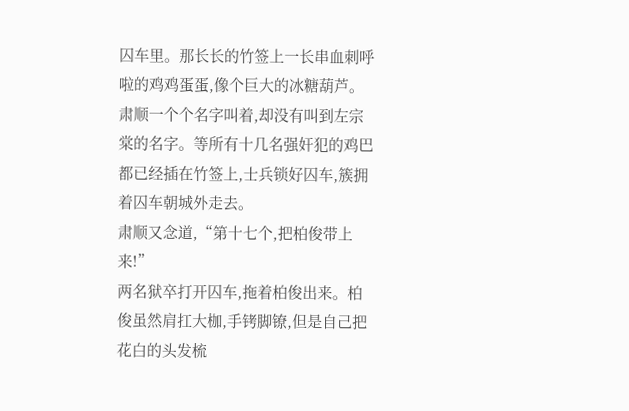囚车里。那长长的竹签上一长串血刺呼啦的鸡鸡蛋蛋,像个巨大的冰糖葫芦。肃顺一个个名字叫着,却没有叫到左宗棠的名字。等所有十几名强奸犯的鸡巴都已经插在竹签上,士兵锁好囚车,簇拥着囚车朝城外走去。
肃顺又念道,“第十七个,把柏俊带上来!”
两名狱卒打开囚车,拖着柏俊出来。柏俊虽然肩扛大枷,手铐脚镣,但是自己把花白的头发梳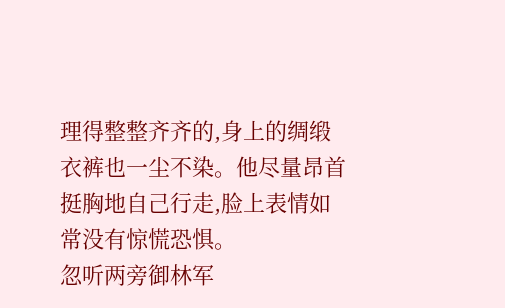理得整整齐齐的,身上的绸缎衣裤也一尘不染。他尽量昂首挺胸地自己行走,脸上表情如常没有惊慌恐惧。
忽听两旁御林军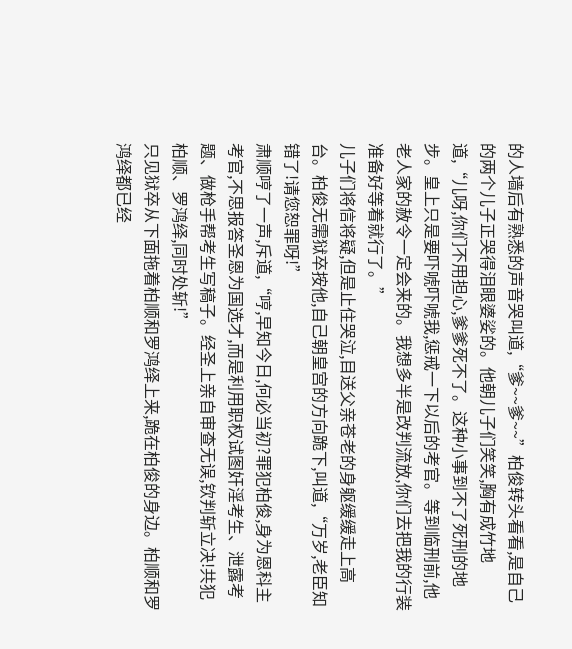的人墙后有熟悉的声音哭叫道,“爹~~爹~~”柏俊转头看看,是自己的两个儿子正哭得泪眼婆娑的。他朝儿子们笑笑,胸有成竹地道,“儿呀,你们不用担心,爹爹死不了。这种小事到不了死刑的地步。皇上只是要吓唬吓唬我,惩戒一下以后的考官。等到临刑前,他老人家的赦令一定会来的。我想多半是改判流放,你们去把我的行装准备好等着就行了。”
儿子们将信将疑,但是止住哭泣,目送父亲苍老的身躯缓缓走上高台。柏俊无需狱卒按他,自己朝皇宫的方向跪下,叫道,“万岁,老臣知错了!请您恕罪呀!”
肃顺哼了一声,斥道,“哼,早知今日,何必当初?罪犯柏俊,身为恩科主考官,不思报答圣恩为国选才,而是利用职权试图奸淫考生、泄露考题、做枪手帮考生写稿子。经圣上亲自审查无误,钦判斩立决!共犯柏顺、罗鸿绎,同时处斩!”
只见狱卒从下面拖着柏顺和罗鸿绎上来,跪在柏俊的身边。柏顺和罗鸿绎都已经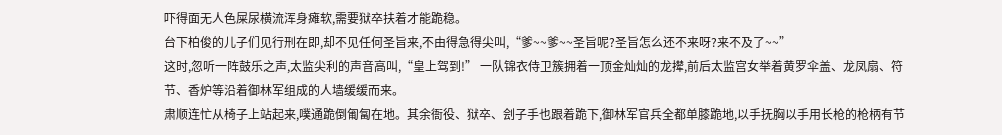吓得面无人色屎尿横流浑身瘫软,需要狱卒扶着才能跪稳。
台下柏俊的儿子们见行刑在即,却不见任何圣旨来,不由得急得尖叫,“爹~~爹~~圣旨呢?圣旨怎么还不来呀?来不及了~~”
这时,忽听一阵鼓乐之声,太监尖利的声音高叫,“皇上驾到!” 一队锦衣侍卫簇拥着一顶金灿灿的龙撵,前后太监宫女举着黄罗伞盖、龙凤扇、符节、香炉等沿着御林军组成的人墙缓缓而来。
肃顺连忙从椅子上站起来,噗通跪倒匍匐在地。其余衙役、狱卒、刽子手也跟着跪下,御林军官兵全都单膝跪地,以手抚胸以手用长枪的枪柄有节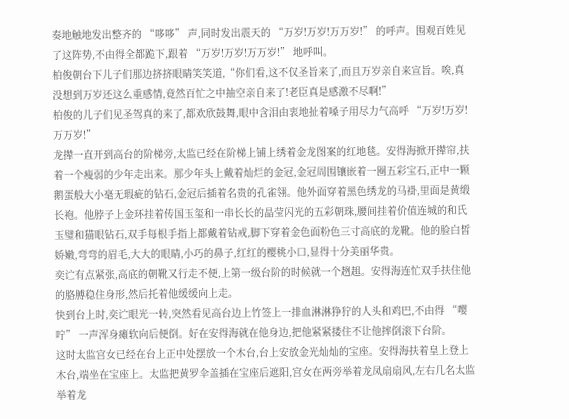奏地触地发出整齐的 “哆哆” 声,同时发出震天的 “万岁!万岁!万万岁!” 的呼声。围观百姓见了这阵势,不由得全都跪下,跟着 “万岁!万岁!万万岁!” 地呼叫。
柏俊朝台下儿子们那边挤挤眼睛笑笑道,“你们看,这不仅圣旨来了,而且万岁亲自来宣旨。唉,真没想到万岁还这么重感情,竟然百忙之中抽空亲自来了!老臣真是感激不尽啊!”
柏俊的儿子们见圣驾真的来了,都欢欣鼓舞,眼中含泪由衷地扯着嗓子用尽力气高呼 “万岁!万岁!万万岁!”
龙撵一直开到高台的阶梯旁,太监已经在阶梯上铺上绣着金龙图案的红地毯。安得海掀开撵帘,扶着一个瘦弱的少年走出来。那少年头上戴着灿烂的金冠,金冠周围镶嵌着一圈五彩宝石,正中一颗鹅蛋般大小毫无瑕疵的钻石,金冠后插着名贵的孔雀翎。他外面穿着黑色绣龙的马褂,里面是黄缎长袍。他脖子上金环挂着传国玉玺和一串长长的晶莹闪光的五彩朝珠,腰间挂着价值连城的和氏玉璧和猫眼钻石,双手每根手指上都戴着钻戒,脚下穿着金色面粉色三寸高底的龙靴。他的脸白皙娇嫩,弯弯的眉毛,大大的眼睛,小巧的鼻子,红红的樱桃小口,显得十分美丽华贵。
奕𬣞有点紧张,高底的朝靴又行走不便,上第一级台阶的时候就一个趔趄。安得海连忙双手扶住他的胳膊稳住身形,然后托着他缓缓向上走。
快到台上时,奕𬣞眼光一转,突然看见高台边上竹签上一排血淋淋狰狞的人头和鸡巴,不由得 “嘤咛” 一声浑身瘫软向后便倒。好在安得海就在他身边,把他紧紧搂住不让他摔倒滚下台阶。
这时太监宫女已经在台上正中处摆放一个木台,台上安放金光灿灿的宝座。安得海扶着皇上登上木台,端坐在宝座上。太监把黄罗伞盖插在宝座后遮阳,宫女在两旁举着龙凤扇扇风,左右几名太监举着龙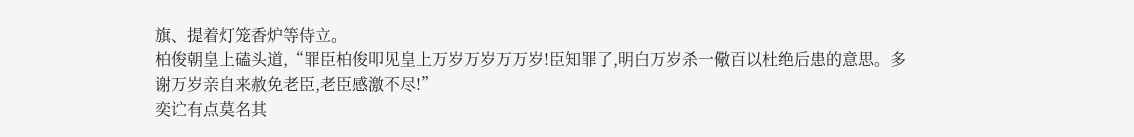旗、提着灯笼香炉等侍立。
柏俊朝皇上磕头道,“罪臣柏俊叩见皇上万岁万岁万万岁!臣知罪了,明白万岁杀一儆百以杜绝后患的意思。多谢万岁亲自来赦免老臣,老臣感激不尽!”
奕𬣞有点莫名其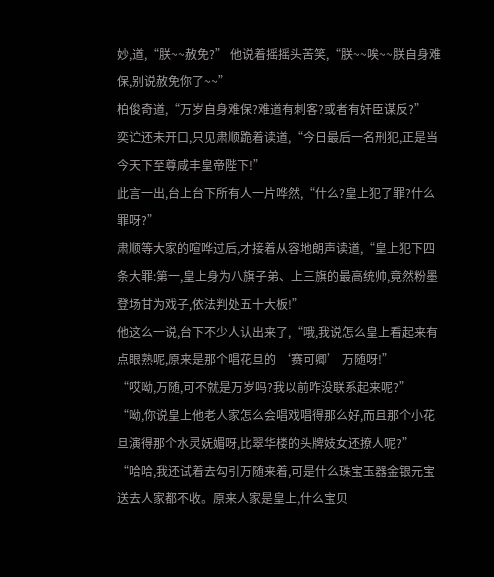妙,道,“朕~~赦免?” 他说着摇摇头苦笑,“朕~~唉~~朕自身难保,别说赦免你了~~”
柏俊奇道,“万岁自身难保?难道有刺客?或者有奸臣谋反?”
奕𬣞还未开口,只见肃顺跪着读道,“今日最后一名刑犯,正是当今天下至尊咸丰皇帝陛下!”
此言一出,台上台下所有人一片哗然,“什么?皇上犯了罪?什么罪呀?”
肃顺等大家的喧哗过后,才接着从容地朗声读道,“皇上犯下四条大罪:第一,皇上身为八旗子弟、上三旗的最高统帅,竟然粉墨登场甘为戏子,依法判处五十大板!”
他这么一说,台下不少人认出来了,“哦,我说怎么皇上看起来有点眼熟呢,原来是那个唱花旦的 ‘赛可卿’ 万随呀!”
“哎呦,万随,可不就是万岁吗?我以前咋没联系起来呢?”
“呦,你说皇上他老人家怎么会唱戏唱得那么好,而且那个小花旦演得那个水灵妩媚呀,比翠华楼的头牌妓女还撩人呢?”
“哈哈,我还试着去勾引万随来着,可是什么珠宝玉器金银元宝送去人家都不收。原来人家是皇上,什么宝贝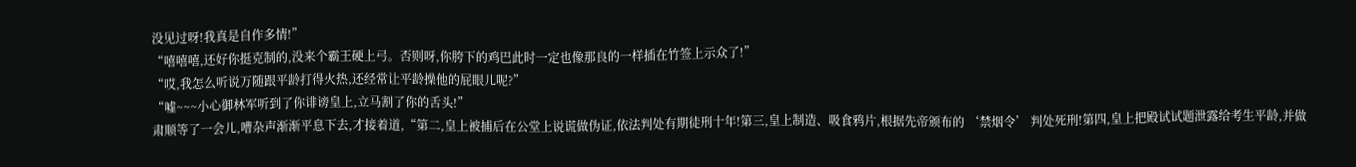没见过呀!我真是自作多情!”
“嘻嘻嘻,还好你挺克制的,没来个霸王硬上弓。否则呀,你胯下的鸡巴此时一定也像那良的一样插在竹签上示众了!”
“哎,我怎么听说万随跟平龄打得火热,还经常让平龄操他的屁眼儿呢?”
“嘘~~~小心御林军听到了你诽谤皇上,立马割了你的舌头!”
肃顺等了一会儿,嘈杂声渐渐平息下去,才接着道,“第二,皇上被捕后在公堂上说谎做伪证,依法判处有期徒刑十年!第三,皇上制造、吸食鸦片,根据先帝颁布的 ‘禁烟令’ 判处死刑!第四,皇上把殿试试题泄露给考生平龄,并做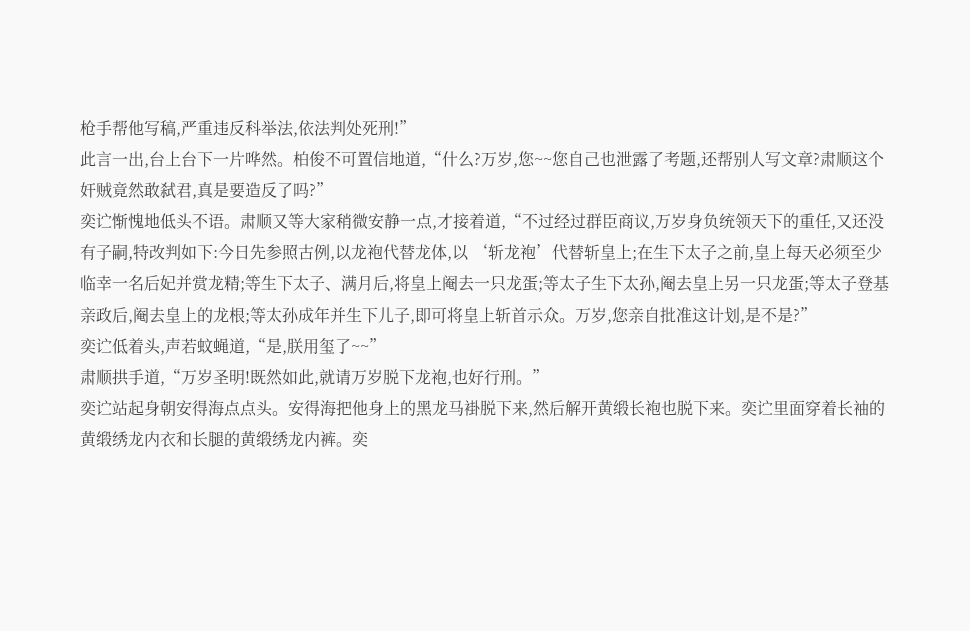枪手帮他写稿,严重违反科举法,依法判处死刑!”
此言一出,台上台下一片哗然。柏俊不可置信地道,“什么?万岁,您~~您自己也泄露了考题,还帮别人写文章?肃顺这个奸贼竟然敢弑君,真是要造反了吗?”
奕𬣞惭愧地低头不语。肃顺又等大家稍微安静一点,才接着道,“不过经过群臣商议,万岁身负统领天下的重任,又还没有子嗣,特改判如下:今日先参照古例,以龙袍代替龙体,以 ‘斩龙袍’代替斩皇上;在生下太子之前,皇上每天必须至少临幸一名后妃并赏龙精;等生下太子、满月后,将皇上阉去一只龙蛋;等太子生下太孙,阉去皇上另一只龙蛋;等太子登基亲政后,阉去皇上的龙根;等太孙成年并生下儿子,即可将皇上斩首示众。万岁,您亲自批准这计划,是不是?”
奕𬣞低着头,声若蚊蝇道,“是,朕用玺了~~”
肃顺拱手道,“万岁圣明!既然如此,就请万岁脱下龙袍,也好行刑。”
奕𬣞站起身朝安得海点点头。安得海把他身上的黑龙马褂脱下来,然后解开黄缎长袍也脱下来。奕𬣞里面穿着长袖的黄缎绣龙内衣和长腿的黄缎绣龙内裤。奕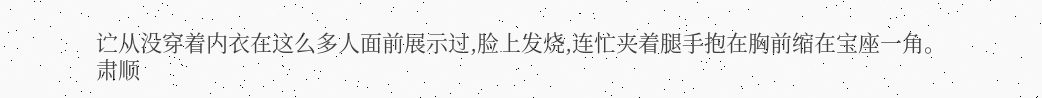𬣞从没穿着内衣在这么多人面前展示过,脸上发烧,连忙夹着腿手抱在胸前缩在宝座一角。
肃顺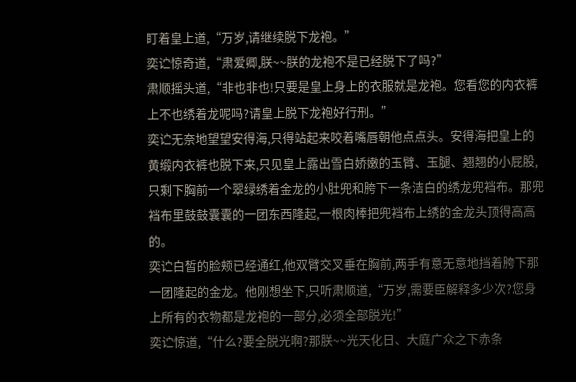盯着皇上道,“万岁,请继续脱下龙袍。”
奕𬣞惊奇道,“肃爱卿,朕~~朕的龙袍不是已经脱下了吗?”
肃顺摇头道,“非也非也!只要是皇上身上的衣服就是龙袍。您看您的内衣裤上不也绣着龙呢吗?请皇上脱下龙袍好行刑。”
奕𬣞无奈地望望安得海,只得站起来咬着嘴唇朝他点点头。安得海把皇上的黄缎内衣裤也脱下来,只见皇上露出雪白娇嫩的玉臂、玉腿、翘翘的小屁股,只剩下胸前一个翠绿绣着金龙的小肚兜和胯下一条洁白的绣龙兜裆布。那兜裆布里鼓鼓囊囊的一团东西隆起,一根肉棒把兜裆布上绣的金龙头顶得高高的。
奕𬣞白皙的脸颊已经通红,他双臂交叉垂在胸前,两手有意无意地挡着胯下那一团隆起的金龙。他刚想坐下,只听肃顺道,“万岁,需要臣解释多少次?您身上所有的衣物都是龙袍的一部分,必须全部脱光!”
奕𬣞惊道,“什么?要全脱光啊?那朕~~光天化日、大庭广众之下赤条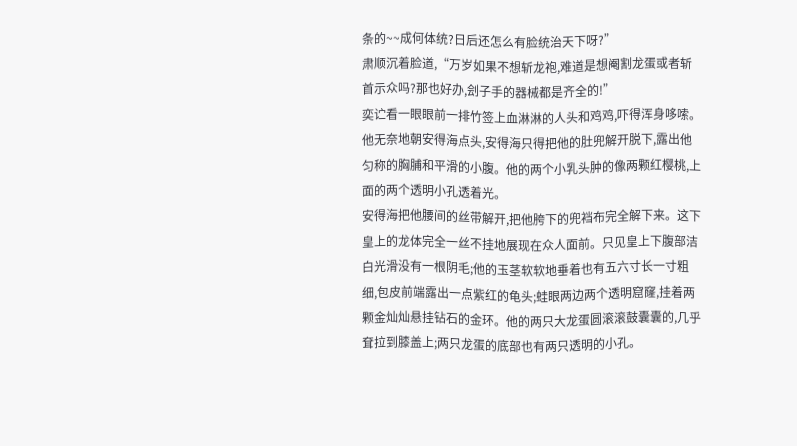条的~~成何体统?日后还怎么有脸统治天下呀?”
肃顺沉着脸道,“万岁如果不想斩龙袍,难道是想阉割龙蛋或者斩首示众吗?那也好办,刽子手的器械都是齐全的!”
奕𬣞看一眼眼前一排竹签上血淋淋的人头和鸡鸡,吓得浑身哆嗦。他无奈地朝安得海点头,安得海只得把他的肚兜解开脱下,露出他匀称的胸脯和平滑的小腹。他的两个小乳头肿的像两颗红樱桃,上面的两个透明小孔透着光。
安得海把他腰间的丝带解开,把他胯下的兜裆布完全解下来。这下皇上的龙体完全一丝不挂地展现在众人面前。只见皇上下腹部洁白光滑没有一根阴毛;他的玉茎软软地垂着也有五六寸长一寸粗细,包皮前端露出一点紫红的龟头;蛙眼两边两个透明窟窿,挂着两颗金灿灿悬挂钻石的金环。他的两只大龙蛋圆滚滚鼓囊囊的,几乎耷拉到膝盖上;两只龙蛋的底部也有两只透明的小孔。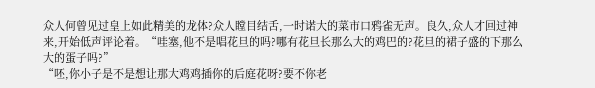众人何曾见过皇上如此精美的龙体?众人瞠目结舌,一时诺大的菜市口鸦雀无声。良久,众人才回过神来,开始低声评论着。“哇塞,他不是唱花旦的吗?哪有花旦长那么大的鸡巴的?花旦的裙子盛的下那么大的蛋子吗?”
“呸,你小子是不是想让那大鸡鸡插你的后庭花呀?要不你老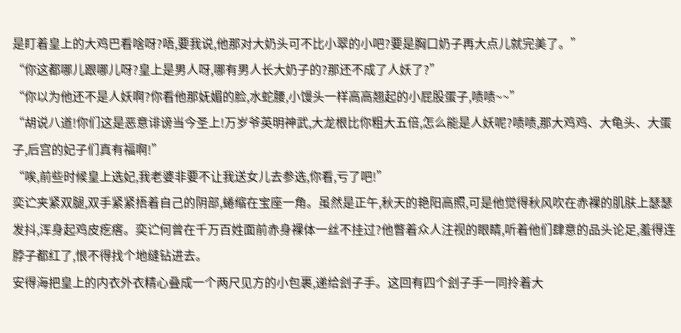是盯着皇上的大鸡巴看啥呀?唔,要我说,他那对大奶头可不比小翠的小吧?要是胸口奶子再大点儿就完美了。”
“你这都哪儿跟哪儿呀?皇上是男人呀,哪有男人长大奶子的?那还不成了人妖了?”
“你以为他还不是人妖啊?你看他那妩媚的脸,水蛇腰,小馒头一样高高翘起的小屁股蛋子,啧啧~~”
“胡说八道!你们这是恶意诽谤当今圣上!万岁爷英明神武,大龙根比你粗大五倍,怎么能是人妖呢?啧啧,那大鸡鸡、大龟头、大蛋子,后宫的妃子们真有福啊!”
“唉,前些时候皇上选妃,我老婆非要不让我送女儿去参选,你看,亏了吧!”
奕𬣞夹紧双腿,双手紧紧捂着自己的阴部,蜷缩在宝座一角。虽然是正午,秋天的艳阳高照,可是他觉得秋风吹在赤裸的肌肤上瑟瑟发抖,浑身起鸡皮疙瘩。奕𬣞何曾在千万百姓面前赤身裸体一丝不挂过?他瞥着众人注视的眼睛,听着他们肆意的品头论足,羞得连脖子都红了,恨不得找个地缝钻进去。
安得海把皇上的内衣外衣精心叠成一个两尺见方的小包裹,递给刽子手。这回有四个刽子手一同拎着大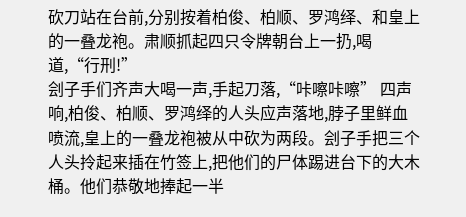砍刀站在台前,分别按着柏俊、柏顺、罗鸿绎、和皇上的一叠龙袍。肃顺抓起四只令牌朝台上一扔,喝道,“行刑!”
刽子手们齐声大喝一声,手起刀落,“咔嚓咔嚓” 四声响,柏俊、柏顺、罗鸿绎的人头应声落地,脖子里鲜血喷流,皇上的一叠龙袍被从中砍为两段。刽子手把三个人头拎起来插在竹签上,把他们的尸体踢进台下的大木桶。他们恭敬地捧起一半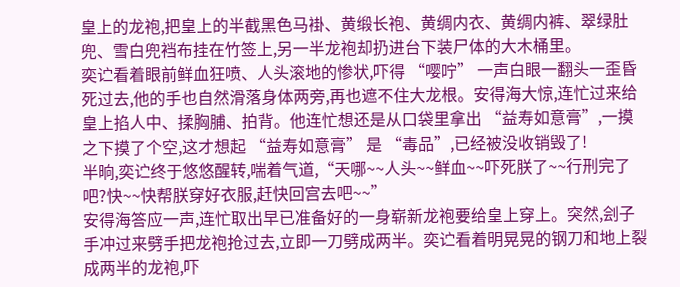皇上的龙袍,把皇上的半截黑色马褂、黄缎长袍、黄绸内衣、黄绸内裤、翠绿肚兜、雪白兜裆布挂在竹签上,另一半龙袍却扔进台下装尸体的大木桶里。
奕𬣞看着眼前鲜血狂喷、人头滚地的惨状,吓得 “嘤咛” 一声白眼一翻头一歪昏死过去,他的手也自然滑落身体两旁,再也遮不住大龙根。安得海大惊,连忙过来给皇上掐人中、揉胸脯、拍背。他连忙想还是从口袋里拿出 “益寿如意膏”,一摸之下摸了个空,这才想起 “益寿如意膏” 是 “毒品”,已经被没收销毁了!
半晌,奕𬣞终于悠悠醒转,喘着气道,“天哪~~人头~~鲜血~~吓死朕了~~行刑完了吧?快~~快帮朕穿好衣服,赶快回宫去吧~~”
安得海答应一声,连忙取出早已准备好的一身崭新龙袍要给皇上穿上。突然,刽子手冲过来劈手把龙袍抢过去,立即一刀劈成两半。奕𬣞看着明晃晃的钢刀和地上裂成两半的龙袍,吓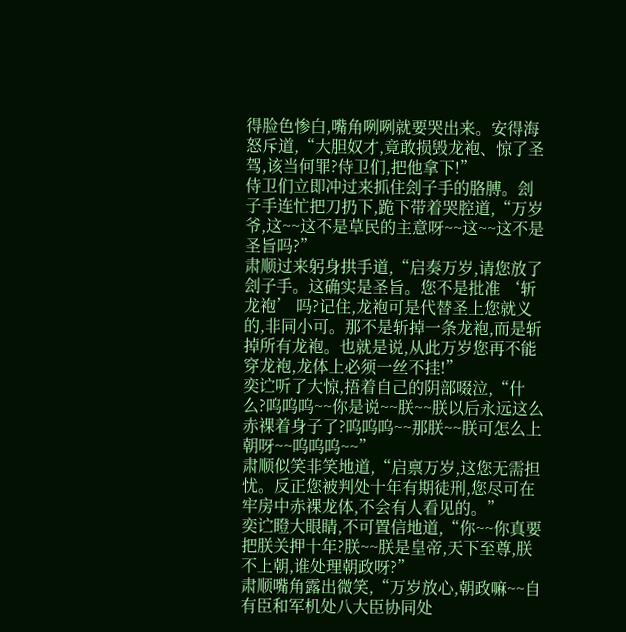得脸色惨白,嘴角咧咧就要哭出来。安得海怒斥道,“大胆奴才,竟敢损毁龙袍、惊了圣驾,该当何罪?侍卫们,把他拿下!”
侍卫们立即冲过来抓住刽子手的胳膊。刽子手连忙把刀扔下,跪下带着哭腔道,“万岁爷,这~~这不是草民的主意呀~~这~~这不是圣旨吗?”
肃顺过来躬身拱手道,“启奏万岁,请您放了刽子手。这确实是圣旨。您不是批准 ‘斩龙袍’ 吗?记住,龙袍可是代替圣上您就义的,非同小可。那不是斩掉一条龙袍,而是斩掉所有龙袍。也就是说,从此万岁您再不能穿龙袍,龙体上必须一丝不挂!”
奕𬣞听了大惊,捂着自己的阴部啜泣,“什么?呜呜呜~~你是说~~朕~~朕以后永远这么赤裸着身子了?呜呜呜~~那朕~~朕可怎么上朝呀~~呜呜呜~~”
肃顺似笑非笑地道,“启禀万岁,这您无需担忧。反正您被判处十年有期徒刑,您尽可在牢房中赤裸龙体,不会有人看见的。”
奕𬣞瞪大眼睛,不可置信地道,“你~~你真要把朕关押十年?朕~~朕是皇帝,天下至尊,朕不上朝,谁处理朝政呀?”
肃顺嘴角露出微笑,“万岁放心,朝政嘛~~自有臣和军机处八大臣协同处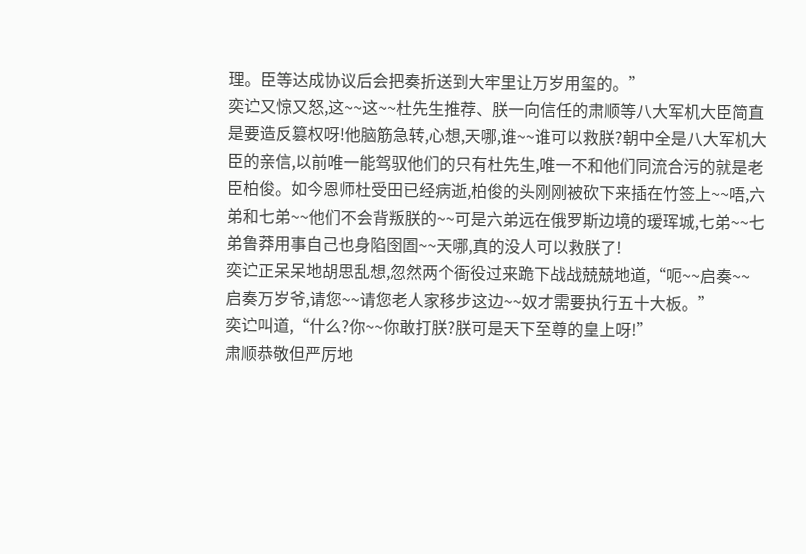理。臣等达成协议后会把奏折送到大牢里让万岁用玺的。”
奕𬣞又惊又怒,这~~这~~杜先生推荐、朕一向信任的肃顺等八大军机大臣简直是要造反篡权呀!他脑筋急转,心想,天哪,谁~~谁可以救朕?朝中全是八大军机大臣的亲信,以前唯一能驾驭他们的只有杜先生,唯一不和他们同流合污的就是老臣柏俊。如今恩师杜受田已经病逝,柏俊的头刚刚被砍下来插在竹签上~~唔,六弟和七弟~~他们不会背叛朕的~~可是六弟远在俄罗斯边境的瑷珲城,七弟~~七弟鲁莽用事自己也身陷囹圄~~天哪,真的没人可以救朕了!
奕𬣞正呆呆地胡思乱想,忽然两个衙役过来跪下战战兢兢地道,“呃~~启奏~~启奏万岁爷,请您~~请您老人家移步这边~~奴才需要执行五十大板。”
奕𬣞叫道,“什么?你~~你敢打朕?朕可是天下至尊的皇上呀!”
肃顺恭敬但严厉地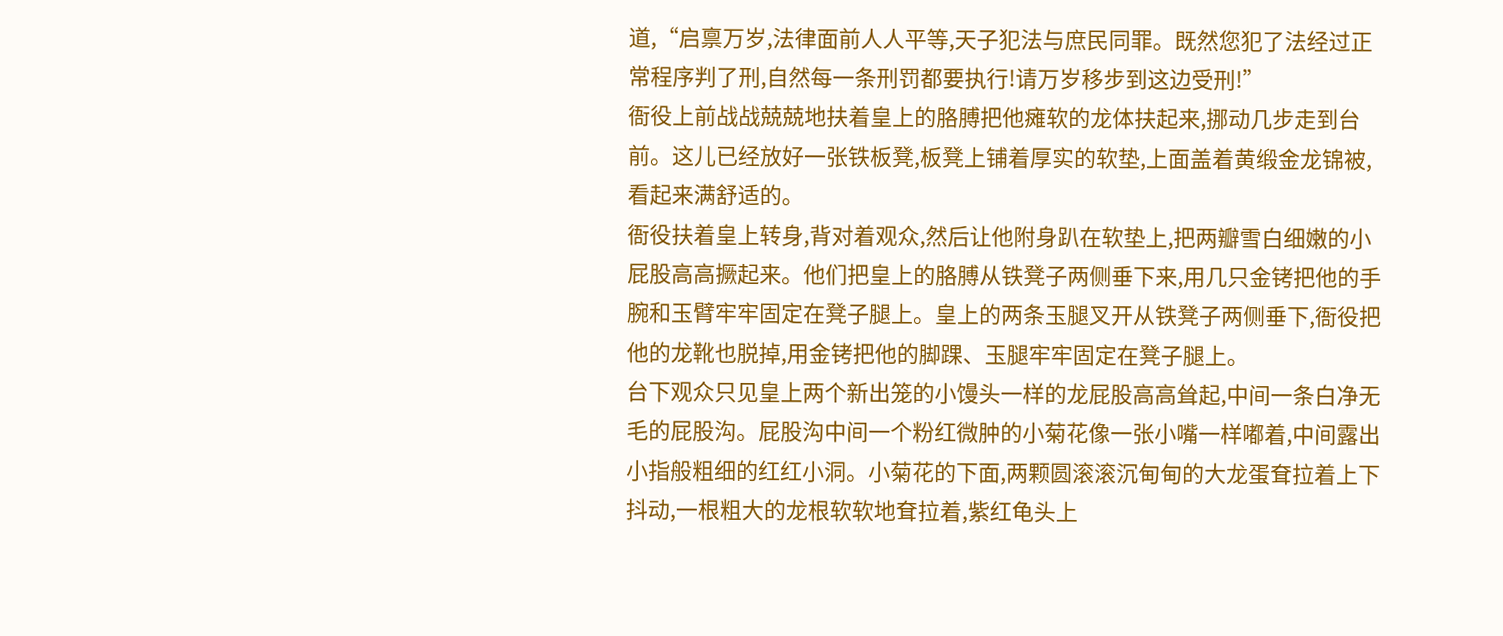道,“启禀万岁,法律面前人人平等,天子犯法与庶民同罪。既然您犯了法经过正常程序判了刑,自然每一条刑罚都要执行!请万岁移步到这边受刑!”
衙役上前战战兢兢地扶着皇上的胳膊把他瘫软的龙体扶起来,挪动几步走到台前。这儿已经放好一张铁板凳,板凳上铺着厚实的软垫,上面盖着黄缎金龙锦被,看起来满舒适的。
衙役扶着皇上转身,背对着观众,然后让他附身趴在软垫上,把两瓣雪白细嫩的小屁股高高撅起来。他们把皇上的胳膊从铁凳子两侧垂下来,用几只金铐把他的手腕和玉臂牢牢固定在凳子腿上。皇上的两条玉腿叉开从铁凳子两侧垂下,衙役把他的龙靴也脱掉,用金铐把他的脚踝、玉腿牢牢固定在凳子腿上。
台下观众只见皇上两个新出笼的小馒头一样的龙屁股高高耸起,中间一条白净无毛的屁股沟。屁股沟中间一个粉红微肿的小菊花像一张小嘴一样嘟着,中间露出小指般粗细的红红小洞。小菊花的下面,两颗圆滚滚沉甸甸的大龙蛋耷拉着上下抖动,一根粗大的龙根软软地耷拉着,紫红龟头上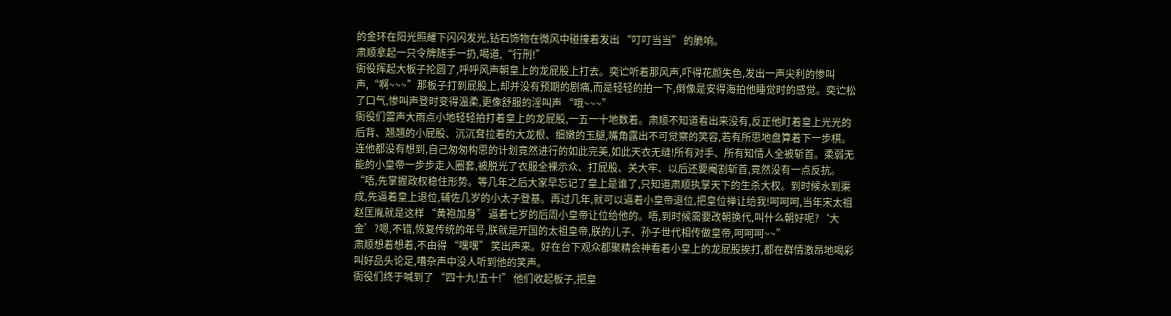的金环在阳光照耀下闪闪发光,钻石饰物在微风中碰撞着发出 “叮叮当当” 的脆响。
肃顺拿起一只令牌随手一扔,喝道,“行刑!”
衙役挥起大板子抡圆了,呼呼风声朝皇上的龙屁股上打去。奕𬣞听着那风声,吓得花颜失色,发出一声尖利的惨叫声,“啊~~~”那板子打到屁股上,却并没有预期的剧痛,而是轻轻的拍一下,倒像是安得海拍他睡觉时的感觉。奕𬣞松了口气,惨叫声登时变得温柔,更像舒服的淫叫声 “哦~~~”
衙役们雷声大雨点小地轻轻拍打着皇上的龙屁股,一五一十地数着。肃顺不知道看出来没有,反正他盯着皇上光光的后背、翘翘的小屁股、沉沉耷拉着的大龙根、细嫩的玉腿,嘴角露出不可觉察的笑容,若有所思地盘算着下一步棋。连他都没有想到,自己匆匆构思的计划竟然进行的如此完美,如此天衣无缝!所有对手、所有知情人全被斩首。柔弱无能的小皇帝一步步走入圈套,被脱光了衣服全裸示众、打屁股、关大牢、以后还要阉割斩首,竟然没有一点反抗。
“唔,先掌握政权稳住形势。等几年之后大家早忘记了皇上是谁了,只知道肃顺执掌天下的生杀大权。到时候水到渠成,先逼着皇上退位,辅佐几岁的小太子登基。再过几年,就可以逼着小皇帝退位,把皇位禅让给我!呵呵呵,当年宋太祖赵匡胤就是这样 “黄袍加身” 逼着七岁的后周小皇帝让位给他的。唔,到时候需要改朝换代,叫什么朝好呢?‘大金’?嗯,不错,恢复传统的年号,朕就是开国的太祖皇帝,朕的儿子、孙子世代相传做皇帝,呵呵呵~~”
肃顺想着想着,不由得 “嘿嘿” 笑出声来。好在台下观众都聚精会神看着小皇上的龙屁股挨打,都在群情激昂地喝彩叫好品头论足,嘈杂声中没人听到他的笑声。
衙役们终于喊到了 “四十九!五十!” 他们收起板子,把皇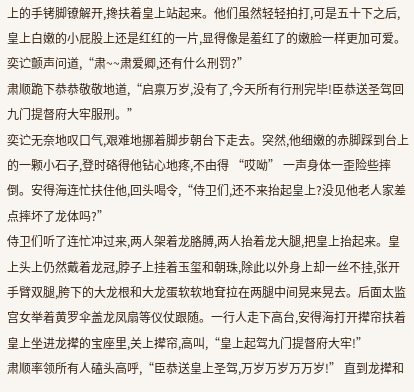上的手铐脚镣解开,搀扶着皇上站起来。他们虽然轻轻拍打,可是五十下之后,皇上白嫩的小屁股上还是红红的一片,显得像是羞红了的嫩脸一样更加可爱。
奕𬣞颤声问道,“肃~~肃爱卿,还有什么刑罚?”
肃顺跪下恭恭敬敬地道,“启禀万岁,没有了,今天所有行刑完毕!臣恭送圣驾回九门提督府大牢服刑。”
奕𬣞无奈地叹口气,艰难地挪着脚步朝台下走去。突然,他细嫩的赤脚踩到台上的一颗小石子,登时硌得他钻心地疼,不由得 “哎呦” 一声身体一歪险些摔倒。安得海连忙扶住他,回头喝令,“侍卫们,还不来抬起皇上?没见他老人家差点摔坏了龙体吗?”
侍卫们听了连忙冲过来,两人架着龙胳膊,两人抬着龙大腿,把皇上抬起来。皇上头上仍然戴着龙冠,脖子上挂着玉玺和朝珠,除此以外身上却一丝不挂,张开手臂双腿,胯下的大龙根和大龙蛋软软地耷拉在两腿中间晃来晃去。后面太监宫女举着黄罗伞盖龙凤扇等仪仗跟随。一行人走下高台,安得海打开撵帘扶着皇上坐进龙撵的宝座里,关上撵帘,高叫,“皇上起驾九门提督府大牢!”
肃顺率领所有人磕头高呼,“臣恭送皇上圣驾,万岁万岁万万岁!” 直到龙撵和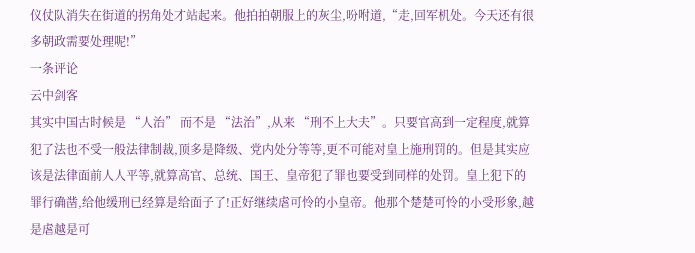仪仗队消失在街道的拐角处才站起来。他拍拍朝服上的灰尘,吩咐道,“走,回军机处。今天还有很多朝政需要处理呢!”
一条评论
云中剑客
其实中国古时候是 “人治” 而不是 “法治”,从来 “刑不上大夫”。只要官高到一定程度,就算犯了法也不受一般法律制裁,顶多是降级、党内处分等等,更不可能对皇上施刑罚的。但是其实应该是法律面前人人平等,就算高官、总统、国王、皇帝犯了罪也要受到同样的处罚。皇上犯下的罪行确凿,给他缓刑已经算是给面子了!正好继续虐可怜的小皇帝。他那个楚楚可怜的小受形象,越是虐越是可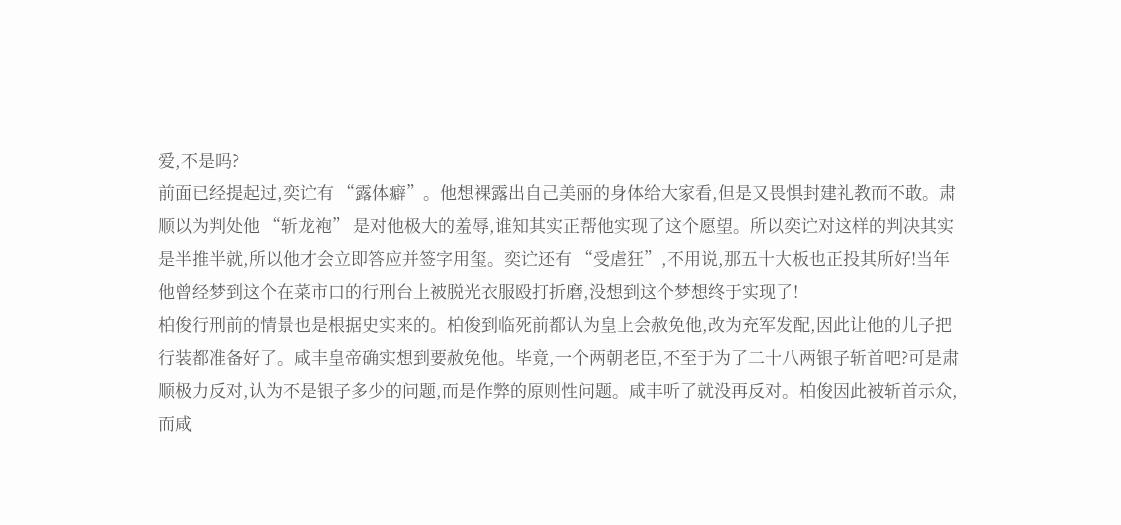爱,不是吗?
前面已经提起过,奕𬣞有 “露体癖”。他想裸露出自己美丽的身体给大家看,但是又畏惧封建礼教而不敢。肃顺以为判处他 “斩龙袍” 是对他极大的羞辱,谁知其实正帮他实现了这个愿望。所以奕𬣞对这样的判决其实是半推半就,所以他才会立即答应并签字用玺。奕𬣞还有 “受虐狂”,不用说,那五十大板也正投其所好!当年他曾经梦到这个在菜市口的行刑台上被脱光衣服殴打折磨,没想到这个梦想终于实现了!
柏俊行刑前的情景也是根据史实来的。柏俊到临死前都认为皇上会赦免他,改为充军发配,因此让他的儿子把行装都准备好了。咸丰皇帝确实想到要赦免他。毕竟,一个两朝老臣,不至于为了二十八两银子斩首吧?可是肃顺极力反对,认为不是银子多少的问题,而是作弊的原则性问题。咸丰听了就没再反对。柏俊因此被斩首示众,而咸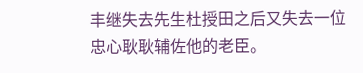丰继失去先生杜授田之后又失去一位忠心耿耿辅佐他的老臣。